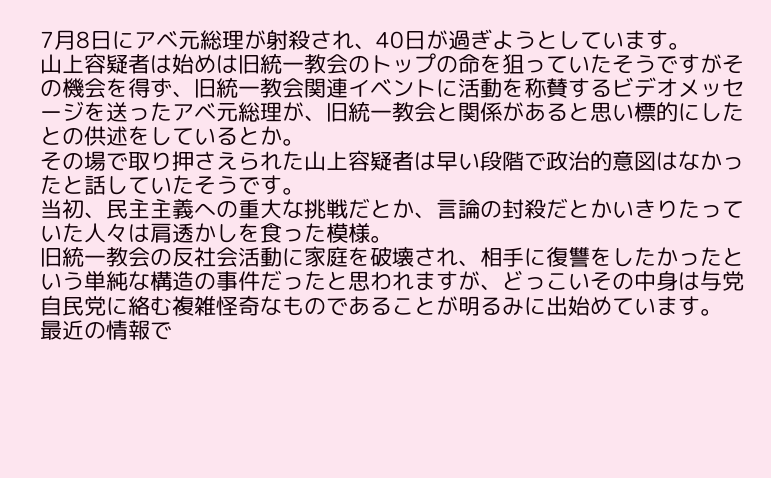7月8日にアベ元総理が射殺され、40日が過ぎようとしています。
山上容疑者は始めは旧統一教会のトップの命を狙っていたそうですがその機会を得ず、旧統一教会関連イベントに活動を称賛するビデオメッセージを送ったアベ元総理が、旧統一教会と関係があると思い標的にしたとの供述をしているとか。
その場で取り押さえられた山上容疑者は早い段階で政治的意図はなかったと話していたそうです。
当初、民主主義への重大な挑戦だとか、言論の封殺だとかいきりたっていた人々は肩透かしを食った模様。
旧統一教会の反社会活動に家庭を破壊され、相手に復讐をしたかったという単純な構造の事件だったと思われますが、どっこいその中身は与党自民党に絡む複雑怪奇なものであることが明るみに出始めています。
最近の情報で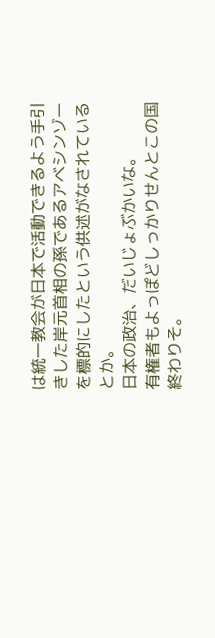は統一教会が日本で活動できるよう手引きした岸元首相の孫であるアベシンゾーを標的にしたという供述がなされているとか。
日本の政治、だいじょぶかいな。
有権者もよっぽどしっかりせんとこの国終わりそ。